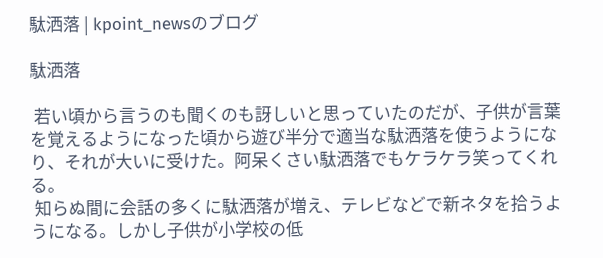駄洒落 | kpoint_newsのブログ

駄洒落

 若い頃から言うのも聞くのも訝しいと思っていたのだが、子供が言葉を覚えるようになった頃から遊び半分で適当な駄洒落を使うようになり、それが大いに受けた。阿呆くさい駄洒落でもケラケラ笑ってくれる。
 知らぬ間に会話の多くに駄洒落が増え、テレビなどで新ネタを拾うようになる。しかし子供が小学校の低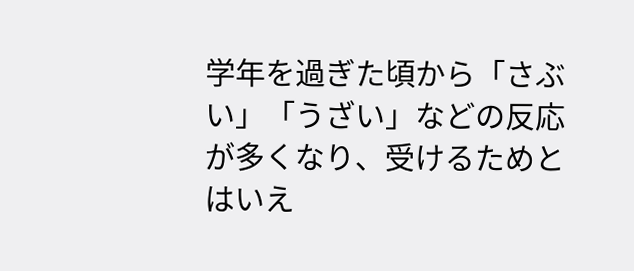学年を過ぎた頃から「さぶい」「うざい」などの反応が多くなり、受けるためとはいえ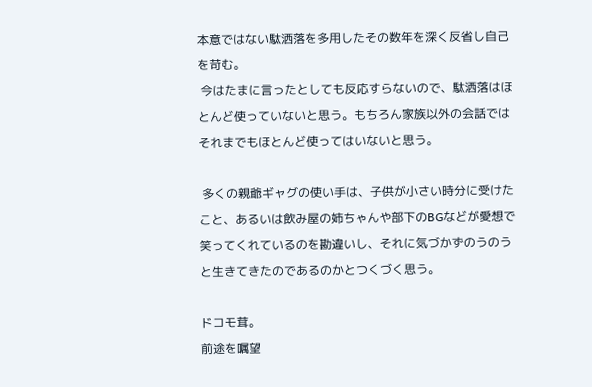本意ではない駄洒落を多用したその数年を深く反省し自己を苛む。
 今はたまに言ったとしても反応すらないので、駄洒落はほとんど使っていないと思う。もちろん家族以外の会話ではそれまでもほとんど使ってはいないと思う。

 多くの親爺ギャグの使い手は、子供が小さい時分に受けたこと、あるいは飲み屋の姉ちゃんや部下のBGなどが愛想で笑ってくれているのを勘違いし、それに気づかずのうのうと生きてきたのであるのかとつくづく思う。

ドコモ茸。
前途を嘱望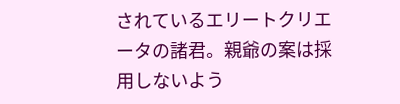されているエリートクリエータの諸君。親爺の案は採用しないよう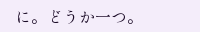に。どうか一つ。